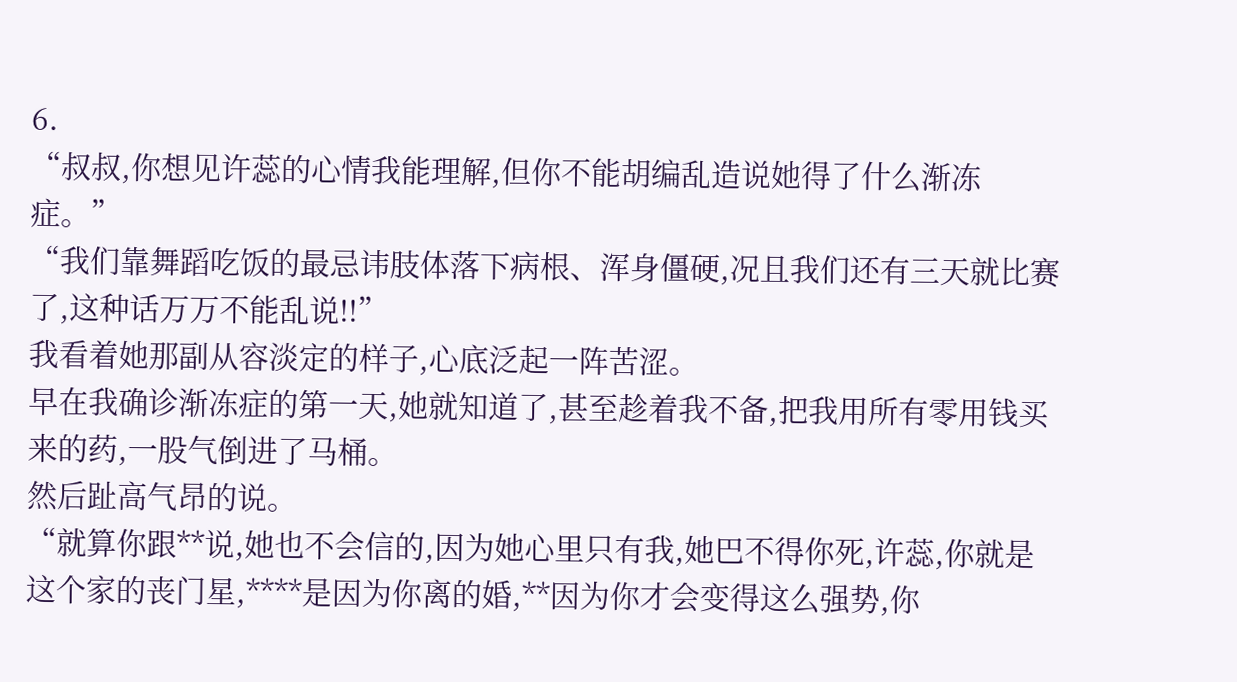6.
“叔叔,你想见许蕊的心情我能理解,但你不能胡编乱造说她得了什么渐冻症。”
“我们靠舞蹈吃饭的最忌讳肢体落下病根、浑身僵硬,况且我们还有三天就比赛了,这种话万万不能乱说!!”
我看着她那副从容淡定的样子,心底泛起一阵苦涩。
早在我确诊渐冻症的第一天,她就知道了,甚至趁着我不备,把我用所有零用钱买来的药,一股气倒进了马桶。
然后趾高气昂的说。
“就算你跟**说,她也不会信的,因为她心里只有我,她巴不得你死,许蕊,你就是这个家的丧门星,****是因为你离的婚,**因为你才会变得这么强势,你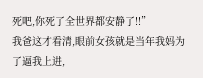死吧,你死了全世界都安静了!!”
我爸这才看清,眼前女孩就是当年我妈为了逼我上进,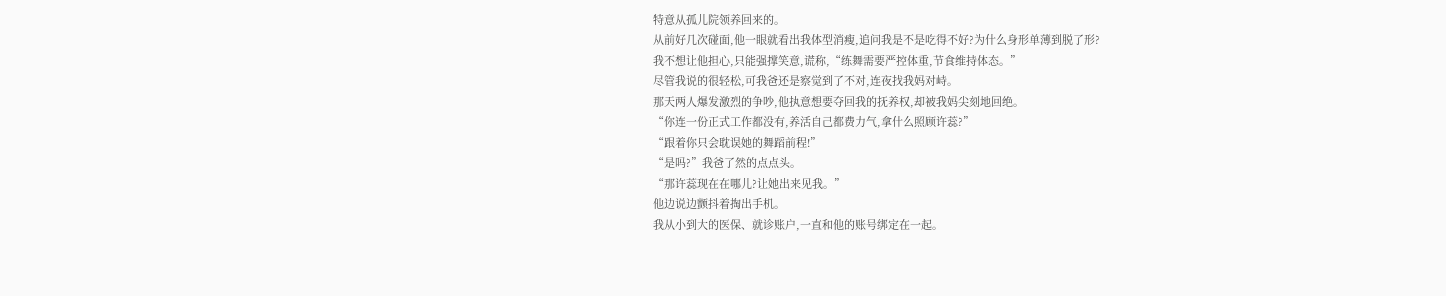特意从孤儿院领养回来的。
从前好几次碰面,他一眼就看出我体型消瘦,追问我是不是吃得不好?为什么身形单薄到脱了形?
我不想让他担心,只能强撑笑意,谎称,“练舞需要严控体重,节食维持体态。”
尽管我说的很轻松,可我爸还是察觉到了不对,连夜找我妈对峙。
那天两人爆发激烈的争吵,他执意想要夺回我的抚养权,却被我妈尖刻地回绝。
“你连一份正式工作都没有,养活自己都费力气,拿什么照顾许蕊?”
“跟着你只会耽误她的舞蹈前程!”
“是吗?”我爸了然的点点头。
“那许蕊现在在哪儿?让她出来见我。”
他边说边颤抖着掏出手机。
我从小到大的医保、就诊账户,一直和他的账号绑定在一起。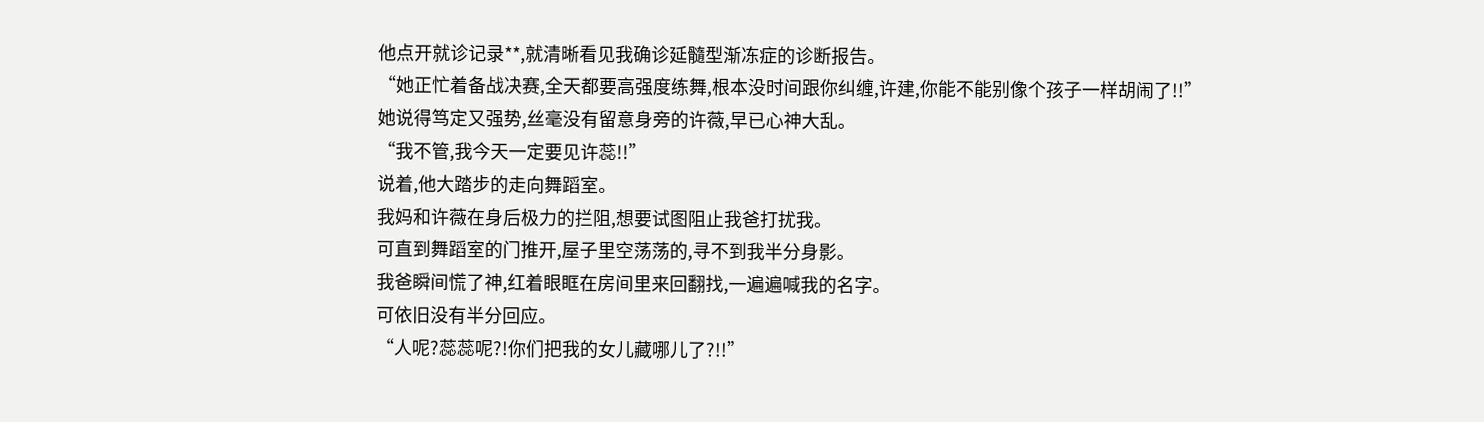他点开就诊记录**,就清晰看见我确诊延髓型渐冻症的诊断报告。
“她正忙着备战决赛,全天都要高强度练舞,根本没时间跟你纠缠,许建,你能不能别像个孩子一样胡闹了!!”
她说得笃定又强势,丝毫没有留意身旁的许薇,早已心神大乱。
“我不管,我今天一定要见许蕊!!”
说着,他大踏步的走向舞蹈室。
我妈和许薇在身后极力的拦阻,想要试图阻止我爸打扰我。
可直到舞蹈室的门推开,屋子里空荡荡的,寻不到我半分身影。
我爸瞬间慌了神,红着眼眶在房间里来回翻找,一遍遍喊我的名字。
可依旧没有半分回应。
“人呢?蕊蕊呢?!你们把我的女儿藏哪儿了?!!”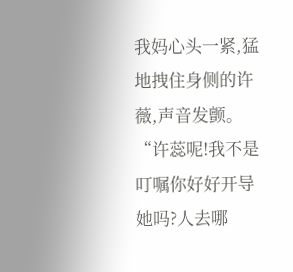我妈心头一紧,猛地拽住身侧的许薇,声音发颤。
“许蕊呢!我不是叮嘱你好好开导她吗?人去哪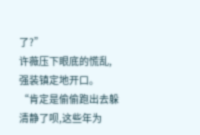了?”
许薇压下眼底的慌乱,强装镇定地开口。
“肯定是偷偷跑出去躲清静了呗,这些年为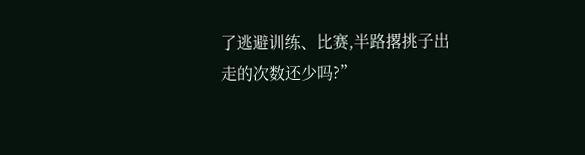了逃避训练、比赛,半路撂挑子出走的次数还少吗?”